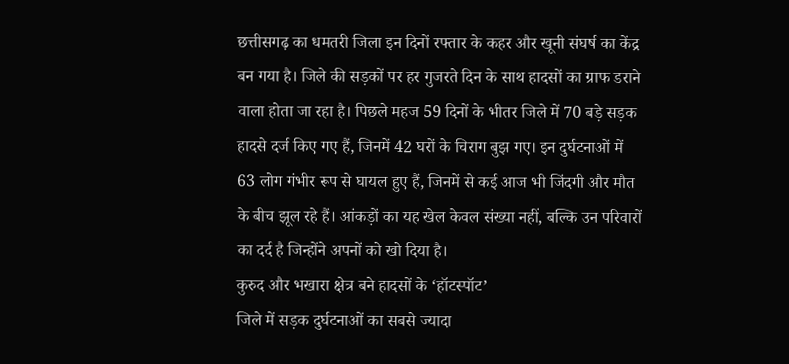छत्तीसगढ़ का धमतरी जिला इन दिनों रफ्तार के कहर और खूनी संघर्ष का केंद्र बन गया है। जिले की सड़कों पर हर गुजरते दिन के साथ हादसों का ग्राफ डराने वाला होता जा रहा है। पिछले महज 59 दिनों के भीतर जिले में 70 बड़े सड़क हादसे दर्ज किए गए हैं, जिनमें 42 घरों के चिराग बुझ गए। इन दुर्घटनाओं में 63 लोग गंभीर रूप से घायल हुए हैं, जिनमें से कई आज भी जिंदगी और मौत के बीच झूल रहे हैं। आंकड़ों का यह खेल केवल संख्या नहीं, बल्कि उन परिवारों का दर्द है जिन्होंने अपनों को खो दिया है।
कुरुद और भखारा क्षेत्र बने हादसों के ‘हॉटस्पॉट’
जिले में सड़क दुर्घटनाओं का सबसे ज्यादा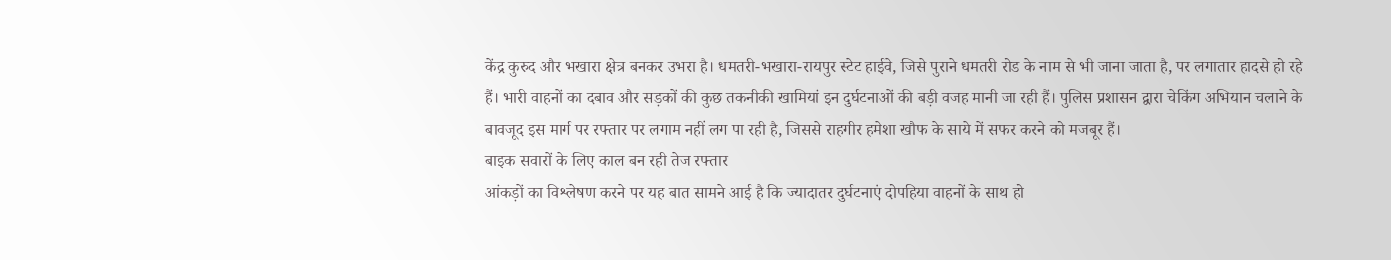केंद्र कुरुद और भखारा क्षेत्र बनकर उभरा है। धमतरी-भखारा-रायपुर स्टेट हाईवे, जिसे पुराने धमतरी रोड के नाम से भी जाना जाता है, पर लगातार हादसे हो रहे हैं। भारी वाहनों का दबाव और सड़कों की कुछ तकनीकी खामियां इन दुर्घटनाओं की बड़ी वजह मानी जा रही हैं। पुलिस प्रशासन द्वारा चेकिंग अभियान चलाने के बावजूद इस मार्ग पर रफ्तार पर लगाम नहीं लग पा रही है, जिससे राहगीर हमेशा खौफ के साये में सफर करने को मजबूर हैं।
बाइक सवारों के लिए काल बन रही तेज रफ्तार
आंकड़ों का विश्लेषण करने पर यह बात सामने आई है कि ज्यादातर दुर्घटनाएं दोपहिया वाहनों के साथ हो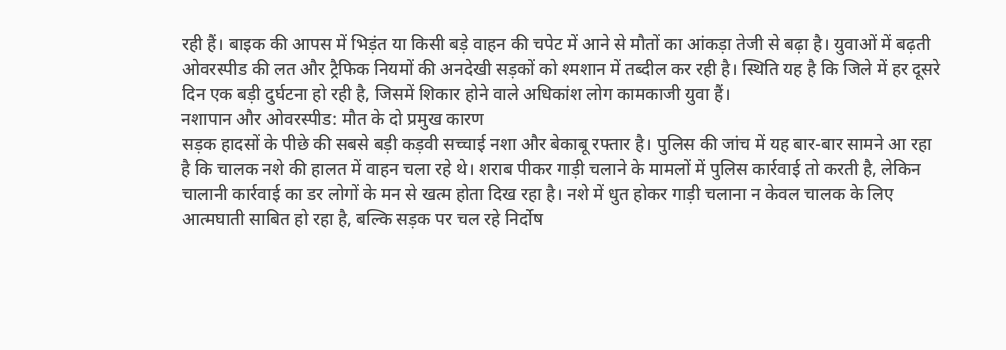रही हैं। बाइक की आपस में भिड़ंत या किसी बड़े वाहन की चपेट में आने से मौतों का आंकड़ा तेजी से बढ़ा है। युवाओं में बढ़ती ओवरस्पीड की लत और ट्रैफिक नियमों की अनदेखी सड़कों को श्मशान में तब्दील कर रही है। स्थिति यह है कि जिले में हर दूसरे दिन एक बड़ी दुर्घटना हो रही है, जिसमें शिकार होने वाले अधिकांश लोग कामकाजी युवा हैं।
नशापान और ओवरस्पीड: मौत के दो प्रमुख कारण
सड़क हादसों के पीछे की सबसे बड़ी कड़वी सच्चाई नशा और बेकाबू रफ्तार है। पुलिस की जांच में यह बार-बार सामने आ रहा है कि चालक नशे की हालत में वाहन चला रहे थे। शराब पीकर गाड़ी चलाने के मामलों में पुलिस कार्रवाई तो करती है, लेकिन चालानी कार्रवाई का डर लोगों के मन से खत्म होता दिख रहा है। नशे में धुत होकर गाड़ी चलाना न केवल चालक के लिए आत्मघाती साबित हो रहा है, बल्कि सड़क पर चल रहे निर्दोष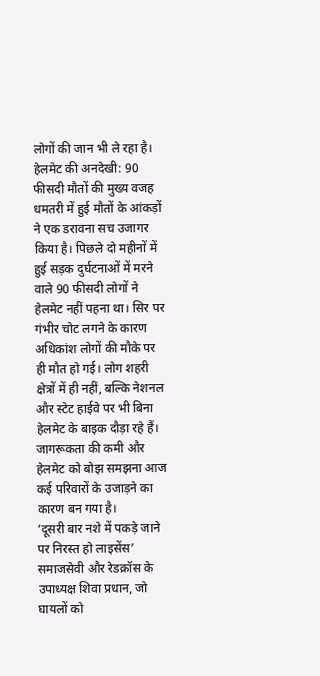लोगों की जान भी ले रहा है।
हेलमेट की अनदेखी: 90 फीसदी मौतों की मुख्य वजह
धमतरी में हुई मौतों के आंकड़ों ने एक डरावना सच उजागर किया है। पिछले दो महीनों में हुई सड़क दुर्घटनाओं में मरने वाले 90 फीसदी लोगों ने हेलमेट नहीं पहना था। सिर पर गंभीर चोट लगने के कारण अधिकांश लोगों की मौके पर ही मौत हो गई। लोग शहरी क्षेत्रों में ही नहीं, बल्कि नेशनल और स्टेट हाईवे पर भी बिना हेलमेट के बाइक दौड़ा रहे हैं। जागरूकता की कमी और हेलमेट को बोझ समझना आज कई परिवारों के उजाड़ने का कारण बन गया है।
‘दूसरी बार नशे में पकड़े जाने पर निरस्त हो लाइसेंस’
समाजसेवी और रेडक्रॉस के उपाध्यक्ष शिवा प्रधान, जो घायलों को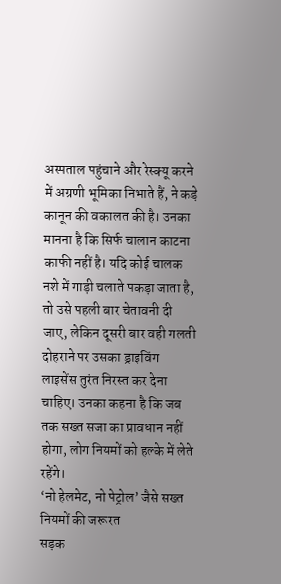अस्पताल पहुंचाने और रेस्क्यू करने में अग्रणी भूमिका निभाते हैं, ने कड़े कानून की वकालत की है। उनका मानना है कि सिर्फ चालान काटना काफी नहीं है। यदि कोई चालक नशे में गाड़ी चलाते पकड़ा जाता है, तो उसे पहली बार चेतावनी दी जाए, लेकिन दूसरी बार वही गलती दोहराने पर उसका ड्राइविंग लाइसेंस तुरंत निरस्त कर देना चाहिए। उनका कहना है कि जब तक सख्त सजा का प्रावधान नहीं होगा, लोग नियमों को हल्के में लेते रहेंगे।
‘नो हेलमेट, नो पेट्रोल’ जैसे सख्त नियमों की जरूरत
सड़क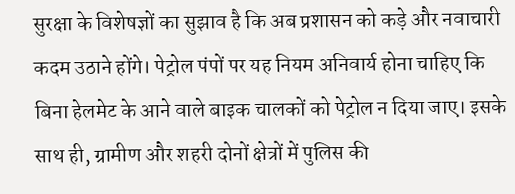सुरक्षा के विशेषज्ञों का सुझाव है कि अब प्रशासन को कड़े और नवाचारी कदम उठाने होंगे। पेट्रोल पंपों पर यह नियम अनिवार्य होना चाहिए कि बिना हेलमेट के आने वाले बाइक चालकों को पेट्रोल न दिया जाए। इसके साथ ही, ग्रामीण और शहरी दोनों क्षेत्रों में पुलिस की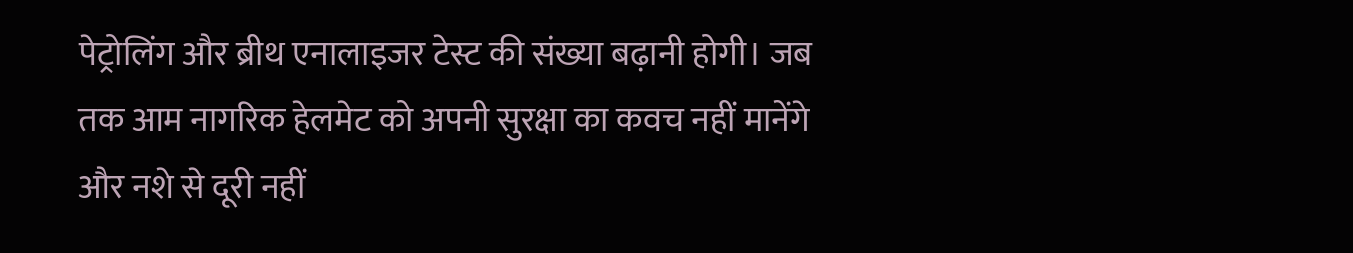पेट्रोलिंग और ब्रीथ एनालाइजर टेस्ट की संख्या बढ़ानी होगी। जब तक आम नागरिक हेलमेट को अपनी सुरक्षा का कवच नहीं मानेंगे और नशे से दूरी नहीं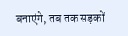बनाएंगे, तब तक सड़कों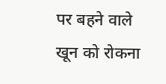पर बहने वाले खून को रोकना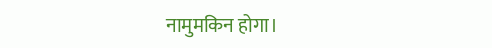नामुमकिन होगा।